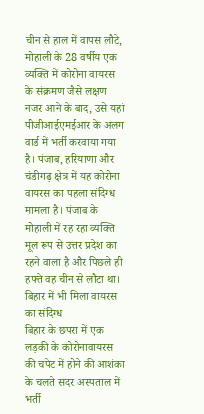चीन से हाल में वापस लौटे, मोहाली के 28 वर्षीय एक व्यक्ति में कोरोना वायरस के संक्रमण जैसे लक्षण नजर आने के बाद, उसे यहां पीजीआईएमईआर के अलग वार्ड में भर्ती करवाया गया है। पंजाब, हरियाणा और चंडीगढ़ क्षेत्र में यह कोरोना वायरस का पहला संदिग्ध मामला है। पंजाब के मोहाली में रह रहा व्यक्ति मूल रूप से उत्तर प्रदेश का रहने वाला है और पिछले ही हफ्ते वह चीन से लौटा था।
बिहार में भी मिला वायरस का संदिग्ध
बिहार के छपरा में एक लड़की के कोरोनावायरस की चपेट में होने की आशंका के चलते सदर अस्पताल में भर्ती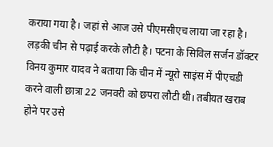कराया गया है। जहां से आज उसे पीएमसीएच लाया जा रहा है। लड़की चीन से पढ़ाई करके लौटी है। पटना के सिविल सर्जन डॉक्टर विनय कुमार यादव ने बताया कि चीन में न्यूरो साइंस में पीएचडी करने वाली छात्रा 22 जनवरी को छपरा लौटी थी। तबीयत खराब होने पर उसे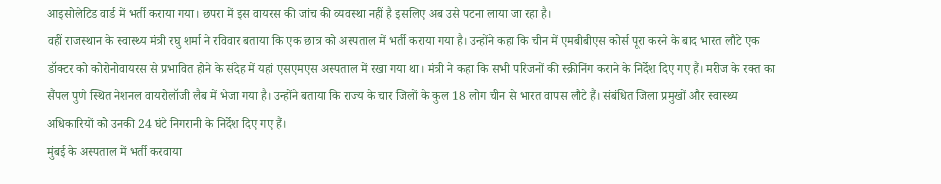आइसोलेटिड वार्ड में भर्ती कराया गया। छपरा में इस वायरस की जांच की व्यवस्था नहीं है इसलिए अब उसे पटना लाया जा रहा है।
वहीं राजस्थान के स्वास्थ्य मंत्री रघु शर्मा ने रविवार बताया कि एक छात्र को अस्पताल में भर्ती कराया गया है। उन्होंने कहा कि चीन में एमबीबीएस कोर्स पूरा करने के बाद भारत लौटे एक डॉक्टर को कोरोनोवायरस से प्रभावित होने के संदेह में यहां एसएमएस अस्पताल में रखा गया था। मंत्री ने कहा कि सभी परिजनों की स्क्रीनिंग कराने के निर्देश दिए गए हैं। मरीज के रक्त का सैंपल पुणे स्थित नेशनल वायरोलॉजी लैब में भेजा गया है। उन्होंने बताया कि राज्य के चार जिलों के कुल 18 लोग चीन से भारत वापस लौटे हैं। संबंधित जिला प्रमुखों और स्वास्थ्य अधिकारियों को उनकी 24 घंटे निगरानी के निर्देश दिए गए हैं।
मुंबई के अस्पताल में भर्ती करवाया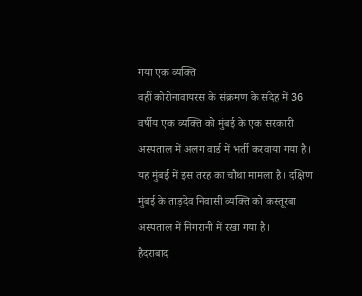गया एक व्यक्ति
वहीं कोरोनावायरस के संक्रमण के संदेह में 36 वर्षीय एक व्यक्ति को मुंबई के एक सरकारी अस्पताल में अलग वार्ड में भर्ती करवाया गया है। यह मुंबई में इस तरह का चौथा मामला है। दक्षिण मुंबई के ताड़देव निवासी व्यक्ति को कस्तूरबा अस्पताल में निगरानी में रखा गया है।
हैदराबाद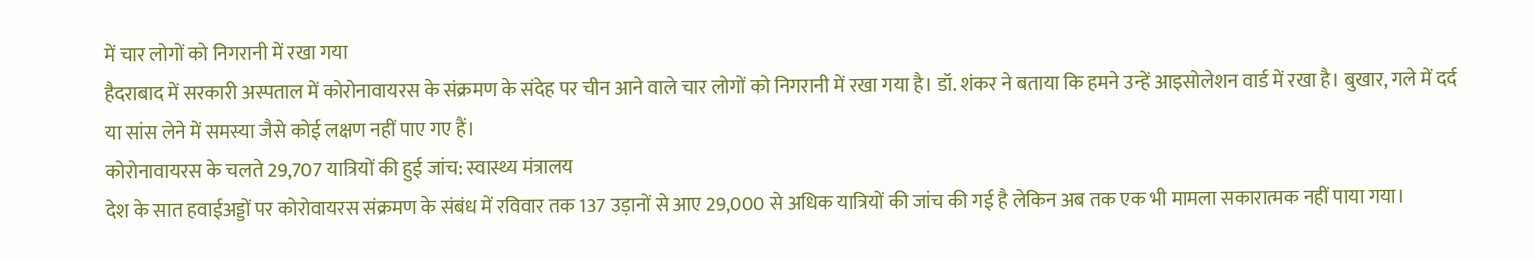में चार लोगों को निगरानी में रखा गया
हैदराबाद में सरकारी अस्पताल में कोरोनावायरस के संक्रमण के संदेह पर चीन आने वाले चार लोगों को निगरानी में रखा गया है। डॉ. शंकर ने बताया कि हमने उन्हें आइसोलेशन वार्ड में रखा है। बुखार, गले में दर्द या सांस लेने में समस्या जैसे कोई लक्षण नहीं पाए गए हैं।
कोरोनावायरस के चलते 29,707 यात्रियों की हुई जांच: स्वास्थ्य मंत्रालय
देश के सात हवाईअड्डों पर कोरोवायरस संक्रमण के संबंध में रविवार तक 137 उड़ानों से आए 29,000 से अधिक यात्रियों की जांच की गई है लेकिन अब तक एक भी मामला सकारात्मक नहीं पाया गया।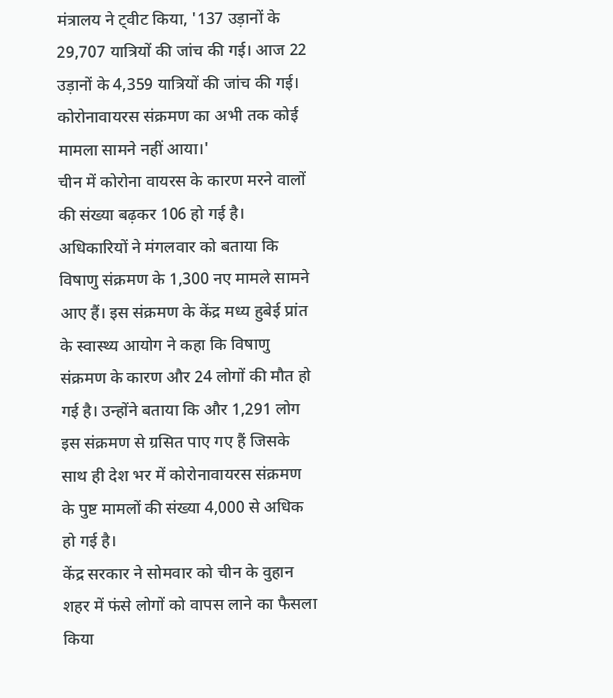मंत्रालय ने ट्वीट किया, '137 उड़ानों के 29,707 यात्रियों की जांच की गई। आज 22 उड़ानों के 4,359 यात्रियों की जांच की गई। कोरोनावायरस संक्रमण का अभी तक कोई मामला सामने नहीं आया।'
चीन में कोरोना वायरस के कारण मरने वालों की संख्या बढ़कर 106 हो गई है। अधिकारियों ने मंगलवार को बताया कि विषाणु संक्रमण के 1,300 नए मामले सामने आए हैं। इस संक्रमण के केंद्र मध्य हुबेई प्रांत के स्वास्थ्य आयोग ने कहा कि विषाणु संक्रमण के कारण और 24 लोगों की मौत हो गई है। उन्होंने बताया कि और 1,291 लोग इस संक्रमण से ग्रसित पाए गए हैं जिसके साथ ही देश भर में कोरोनावायरस संक्रमण के पुष्ट मामलों की संख्या 4,000 से अधिक हो गई है।
केंद्र सरकार ने सोमवार को चीन के वुहान शहर में फंसे लोगों को वापस लाने का फैसला किया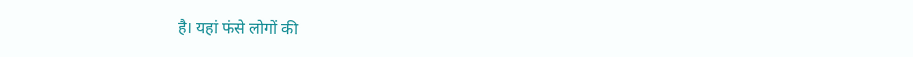है। यहां फंसे लोगों की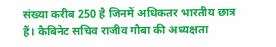संख्या करीब 250 है जिनमें अधिकतर भारतीय छात्र हैं। कैबिनेट सचिव राजीव गौबा की अध्यक्षता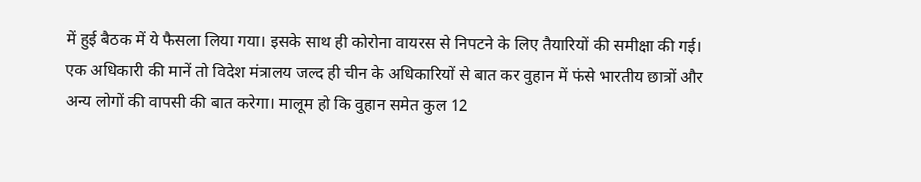में हुई बैठक में ये फैसला लिया गया। इसके साथ ही कोरोना वायरस से निपटने के लिए तैयारियों की समीक्षा की गई।
एक अधिकारी की मानें तो विदेश मंत्रालय जल्द ही चीन के अधिकारियों से बात कर वुहान में फंसे भारतीय छात्रों और अन्य लोगों की वापसी की बात करेगा। मालूम हो कि वुहान समेत कुल 12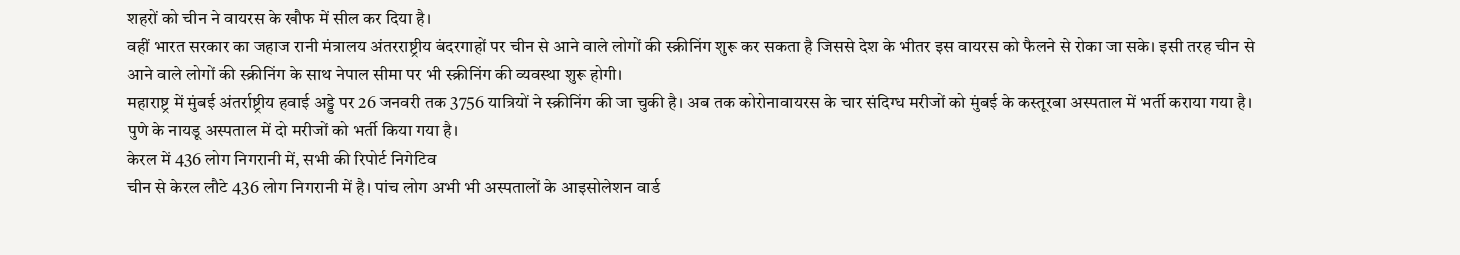शहरों को चीन ने वायरस के खौफ में सील कर दिया है।
वहीं भारत सरकार का जहाज रानी मंत्रालय अंतरराष्ट्रीय बंदरगाहों पर चीन से आने वाले लोगों की स्क्रीनिंग शुरू कर सकता है जिससे देश के भीतर इस वायरस को फैलने से रोका जा सके। इसी तरह चीन से आने वाले लोगों की स्क्रीनिंग के साथ नेपाल सीमा पर भी स्क्रीनिंग की व्यवस्था शुरू होगी।
महाराष्ट्र में मुंबई अंतर्राष्ट्रीय हवाई अड्डे पर 26 जनवरी तक 3756 यात्रियों ने स्क्रीनिंग की जा चुकी है। अब तक कोरोनावायरस के चार संदिग्ध मरीजों को मुंबई के कस्तूरबा अस्पताल में भर्ती कराया गया है। पुणे के नायडू अस्पताल में दो मरीजों को भर्ती किया गया है।
केरल में 436 लोग निगरानी में, सभी की रिपोर्ट निगेटिव
चीन से केरल लौटे 436 लोग निगरानी में है। पांच लोग अभी भी अस्पतालों के आइसोलेशन वार्ड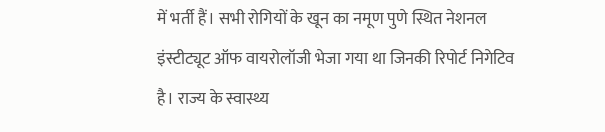में भर्ती हैं। सभी रोगियों के खून का नमूण पुणे स्थित नेशनल इंस्टीट्यूट ऑफ वायरोलॉजी भेजा गया था जिनकी रिपोर्ट निगेटिव है। राज्य के स्वास्थ्य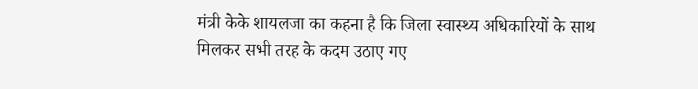मंत्री केके शायलजा का कहना है कि जिला स्वास्थ्य अधिकारियों के साथ मिलकर सभी तरह के कदम उठाए गए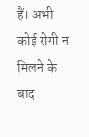हैं। अभी कोई रोगी न मिलने के बाद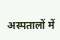अस्पतालों में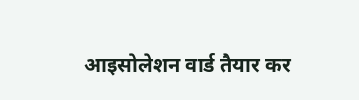आइसोलेशन वार्ड तैयार कर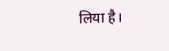लिया है।